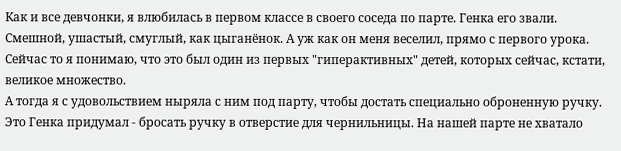Как и все девчонки, я влюбилась в первом классе в своего соседа по парте. Генка его звали. Смешной, ушастый, смуглый, как цыганёнок. А уж как он меня веселил, прямо с первого урока. Сейчас то я понимаю, что это был один из первых "гиперактивных" детей, которых сейчас, кстати, великое множество.
А тогда я с удовольствием ныряла с ним под парту, чтобы достать специально оброненную ручку. Это Генка придумал - бросать ручку в отверстие для чернильницы. На нашей парте не хватало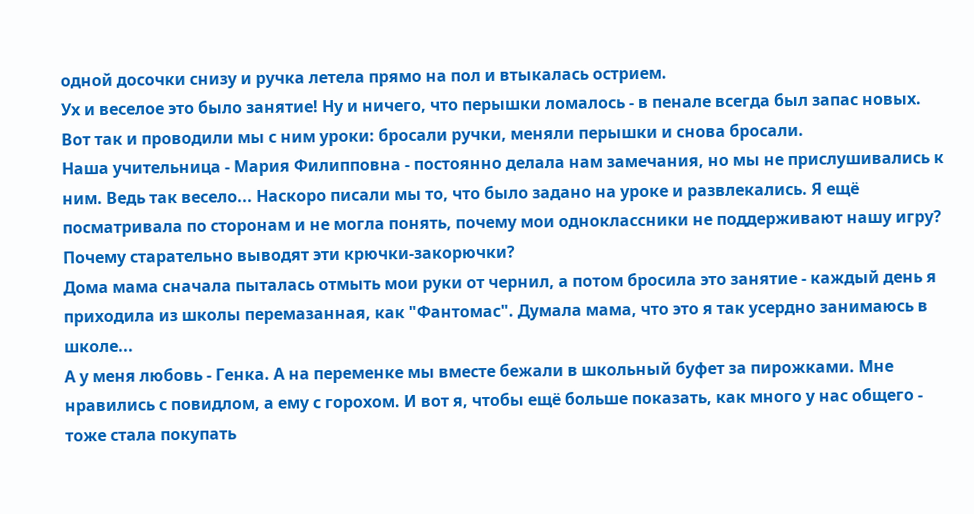одной досочки снизу и ручка летела прямо на пол и втыкалась острием.
Ух и веселое это было занятие! Ну и ничего, что перышки ломалось - в пенале всегда был запас новых. Вот так и проводили мы с ним уроки: бросали ручки, меняли перышки и снова бросали.
Наша учительница - Мария Филипповна - постоянно делала нам замечания, но мы не прислушивались к ним. Ведь так весело... Наскоро писали мы то, что было задано на уроке и развлекались. Я ещё посматривала по сторонам и не могла понять, почему мои одноклассники не поддерживают нашу игру? Почему старательно выводят эти крючки-закорючки?
Дома мама сначала пыталась отмыть мои руки от чернил, а потом бросила это занятие - каждый день я приходила из школы перемазанная, как "Фантомас". Думала мама, что это я так усердно занимаюсь в школе...
А у меня любовь - Генка. А на переменке мы вместе бежали в школьный буфет за пирожками. Мне нравились с повидлом, а ему с горохом. И вот я, чтобы ещё больше показать, как много у нас общего - тоже стала покупать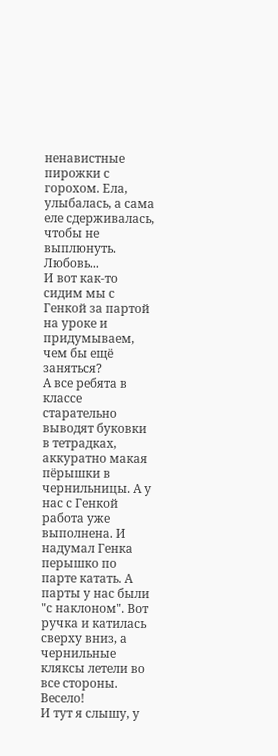ненавистные пирожки с горохом. Ела, улыбалась, а сама еле сдерживалась, чтобы не выплюнуть. Любовь...
И вот как-то сидим мы с Генкой за партой на уроке и придумываем, чем бы ещё заняться?
А все ребята в классе старательно выводят буковки в тетрадках, аккуратно макая пёрышки в чернильницы. А у нас с Генкой работа уже выполнена. И надумал Генка перышко по парте катать. А парты у нас были "с наклоном". Вот ручка и катилась сверху вниз, а чернильные кляксы летели во все стороны. Весело!
И тут я слышу, у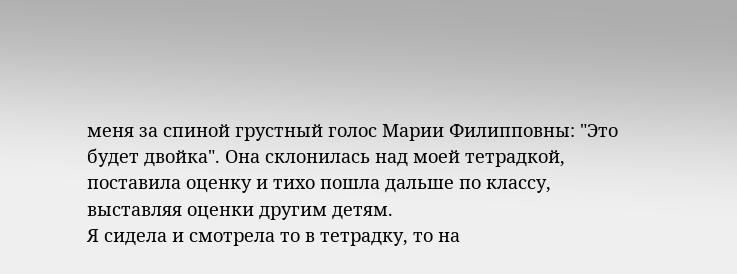меня за спиной грустный голос Марии Филипповны: "Это будет двойка". Она склонилась над моей тетрадкой, поставила оценку и тихо пошла дальше по классу, выставляя оценки другим детям.
Я сидела и смотрела то в тетрадку, то на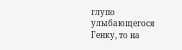глупо улыбающегося Генку, то на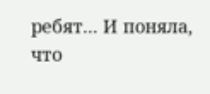ребят... И поняла, что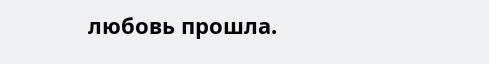любовь прошла.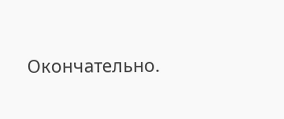Окончательно.